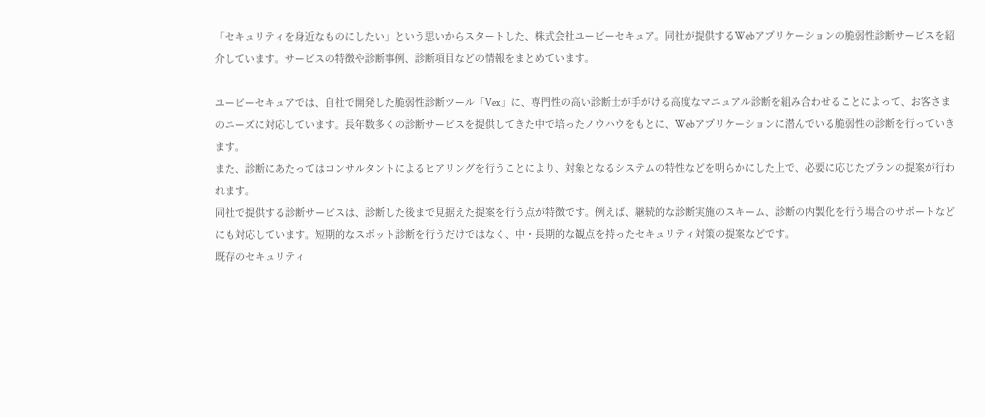「セキュリティを身近なものにしたい」という思いからスタートした、株式会社ユービーセキュア。同社が提供するWebアプリケーションの脆弱性診断サービスを紹介しています。サービスの特徴や診断事例、診断項目などの情報をまとめています。

ユービーセキュアでは、自社で開発した脆弱性診断ツール「Vex」に、専門性の高い診断士が手がける高度なマニュアル診断を組み合わせることによって、お客さまのニーズに対応しています。長年数多くの診断サービスを提供してきた中で培ったノウハウをもとに、Webアプリケーションに潜んでいる脆弱性の診断を行っていきます。
また、診断にあたってはコンサルタントによるヒアリングを行うことにより、対象となるシステムの特性などを明らかにした上で、必要に応じたプランの提案が行われます。
同社で提供する診断サービスは、診断した後まで見据えた提案を行う点が特徴です。例えば、継続的な診断実施のスキーム、診断の内製化を行う場合のサポートなどにも対応しています。短期的なスポット診断を行うだけではなく、中・長期的な観点を持ったセキュリティ対策の提案などです。
既存のセキュリティ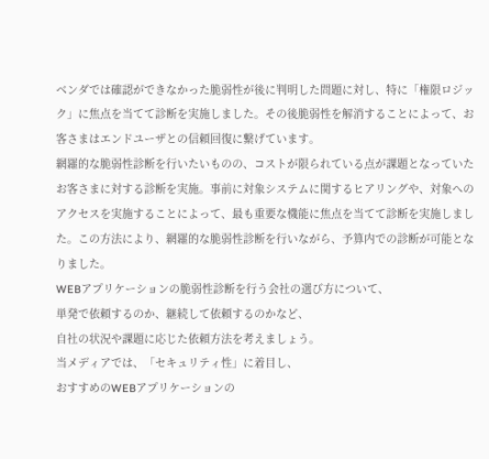ベンダでは確認ができなかった脆弱性が後に判明した問題に対し、特に「権限ロジック」に焦点を当てて診断を実施しました。その後脆弱性を解消することによって、お客さまはエンドユーザとの信頼回復に繋げています。
網羅的な脆弱性診断を行いたいものの、コストが限られている点が課題となっていたお客さまに対する診断を実施。事前に対象システムに関するヒアリングや、対象へのアクセスを実施することによって、最も重要な機能に焦点を当てて診断を実施しました。この方法により、網羅的な脆弱性診断を行いながら、予算内での診断が可能となりました。
WEBアプリケーションの脆弱性診断を行う会社の選び方について、
単発で依頼するのか、継続して依頼するのかなど、
自社の状況や課題に応じた依頼方法を考えましょう。
当メディアでは、「セキュリティ性」に着目し、
おすすめのWEBアプリケーションの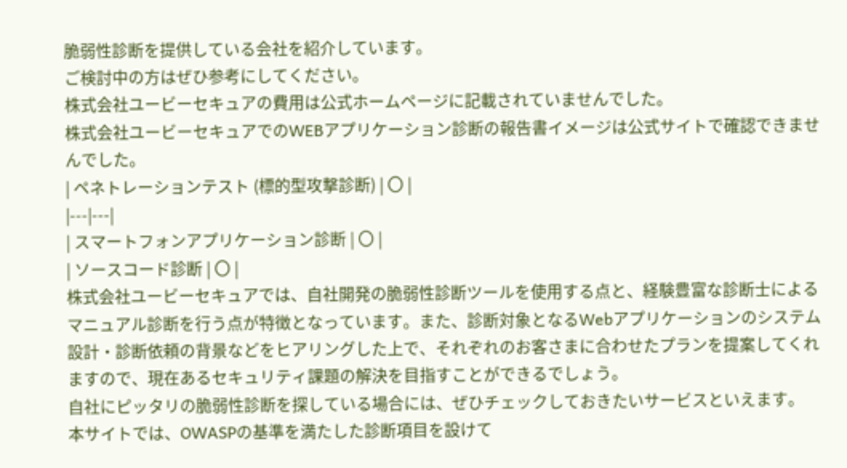脆弱性診断を提供している会社を紹介しています。
ご検討中の方はぜひ参考にしてください。
株式会社ユービーセキュアの費用は公式ホームページに記載されていませんでした。
株式会社ユービーセキュアでのWEBアプリケーション診断の報告書イメージは公式サイトで確認できませんでした。
| ペネトレーションテスト (標的型攻撃診断) | 〇 |
|---|---|
| スマートフォンアプリケーション診断 | 〇 |
| ソースコード診断 | 〇 |
株式会社ユービーセキュアでは、自社開発の脆弱性診断ツールを使用する点と、経験豊富な診断士によるマニュアル診断を行う点が特徴となっています。また、診断対象となるWebアプリケーションのシステム設計・診断依頼の背景などをヒアリングした上で、それぞれのお客さまに合わせたプランを提案してくれますので、現在あるセキュリティ課題の解決を目指すことができるでしょう。
自社にピッタリの脆弱性診断を探している場合には、ぜひチェックしておきたいサービスといえます。
本サイトでは、OWASPの基準を満たした診断項目を設けて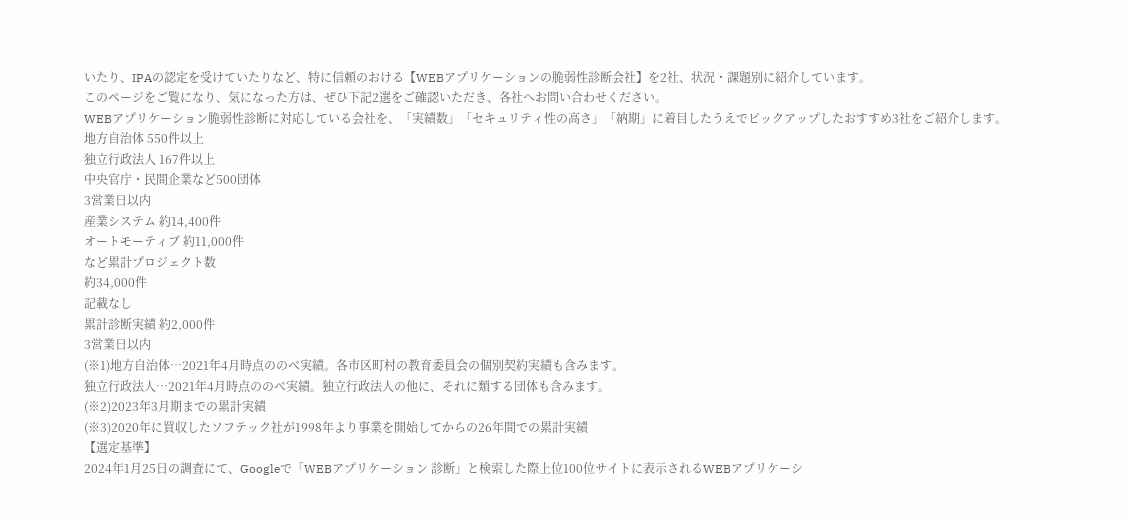いたり、IPAの認定を受けていたりなど、特に信頼のおける【WEBアプリケーションの脆弱性診断会社】を2社、状況・課題別に紹介しています。
このページをご覧になり、気になった方は、ぜひ下記2選をご確認いただき、各社へお問い合わせください。
WEBアプリケーション脆弱性診断に対応している会社を、「実績数」「セキュリティ性の高さ」「納期」に着目したうえでピックアップしたおすすめ3社をご紹介します。
地方自治体 550件以上
独立行政法人 167件以上
中央官庁・民間企業など500団体
3営業日以内
産業システム 約14,400件
オートモーティブ 約11,000件
など累計プロジェクト数
約34,000件
記載なし
累計診断実績 約2,000件
3営業日以内
(※1)地方自治体…2021年4月時点ののべ実績。各市区町村の教育委員会の個別契約実績も含みます。
独立行政法人…2021年4月時点ののべ実績。独立行政法人の他に、それに類する団体も含みます。
(※2)2023年3月期までの累計実績
(※3)2020年に買収したソフテック社が1998年より事業を開始してからの26年間での累計実績
【選定基準】
2024年1月25日の調査にて、Googleで「WEBアプリケーション 診断」と検索した際上位100位サイトに表示されるWEBアプリケーシ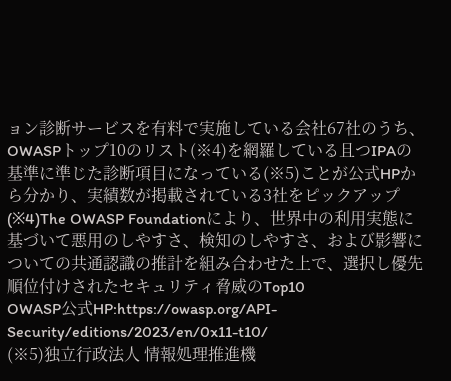ョン診断サービスを有料で実施している会社67社のうち、OWASPトップ10のリスト(※4)を網羅している且つIPAの基準に準じた診断項目になっている(※5)ことが公式HPから分かり、実績数が掲載されている3社をピックアップ
(※4)The OWASP Foundationにより、世界中の利用実態に基づいて悪用のしやすさ、検知のしやすさ、および影響についての共通認識の推計を組み合わせた上で、選択し優先順位付けされたセキュリティ脅威のTop10
OWASP公式HP:https://owasp.org/API-Security/editions/2023/en/0x11-t10/
(※5)独立行政法人 情報処理推進機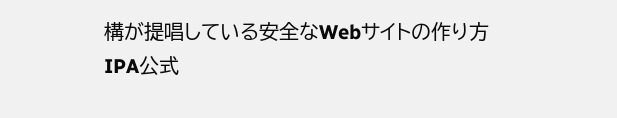構が提唱している安全なWebサイトの作り方
IPA公式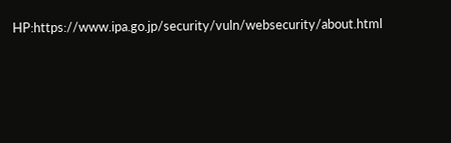HP:https://www.ipa.go.jp/security/vuln/websecurity/about.html